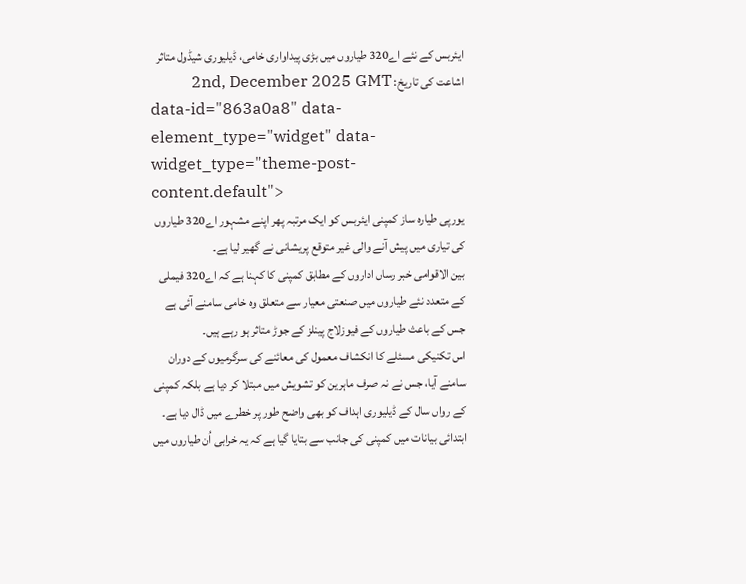ایئربس کے نئے اے320 طیاروں میں بڑی پیداواری خامی، ڈیلیوری شیڈول متاثر
اشاعت کی تاریخ: 2nd, December 2025 GMT
data-id="863a0a8" data-element_type="widget" data-widget_type="theme-post-content.default">
یورپی طیارہ ساز کمپنی ایئربس کو ایک مرتبہ پھر اپنے مشہور اے320 طیاروں کی تیاری میں پیش آنے والی غیر متوقع پریشانی نے گھیر لیا ہے۔
بین الاقوامی خبر رساں اداروں کے مطابق کمپنی کا کہنا ہے کہ اے320 فیملی کے متعدد نئے طیاروں میں صنعتی معیار سے متعلق وہ خامی سامنے آئی ہے جس کے باعث طیاروں کے فیوزلاج پینلز کے جوڑ متاثر ہو رہے ہیں۔
اس تکنیکی مسئلے کا انکشاف معمول کی معائنے کی سرگرمیوں کے دوران سامنے آیا، جس نے نہ صرف ماہرین کو تشویش میں مبتلا کر دیا ہے بلکہ کمپنی کے رواں سال کے ڈیلیوری اہداف کو بھی واضح طور پر خطرے میں ڈال دیا ہے۔
ابتدائی بیانات میں کمپنی کی جانب سے بتایا گیا ہے کہ یہ خرابی اُن طیاروں میں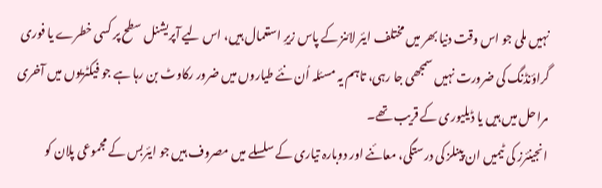نہیں ملی جو اس وقت دنیا بھر میں مختلف ایئر لائنز کے پاس زیرِ استعمال ہیں، اس لیے آپریشنل سطح پر کسی خطرے یا فوری گراؤنڈنگ کی ضرورت نہیں سمجھی جا رہی، تاہم یہ مسئلہ اُن نئے طیاروں میں ضرور رکاوٹ بن رہا ہے جو فیکٹریوں میں آخری مراحل میں ہیں یا ڈیلیوری کے قریب تھے۔
انجینئرز کی ٹیمیں ان پینلز کی درستگی، معائنے اور دوبارہ تیاری کے سلسلے میں مصروف ہیں جو ایئربس کے مجموعی پلان کو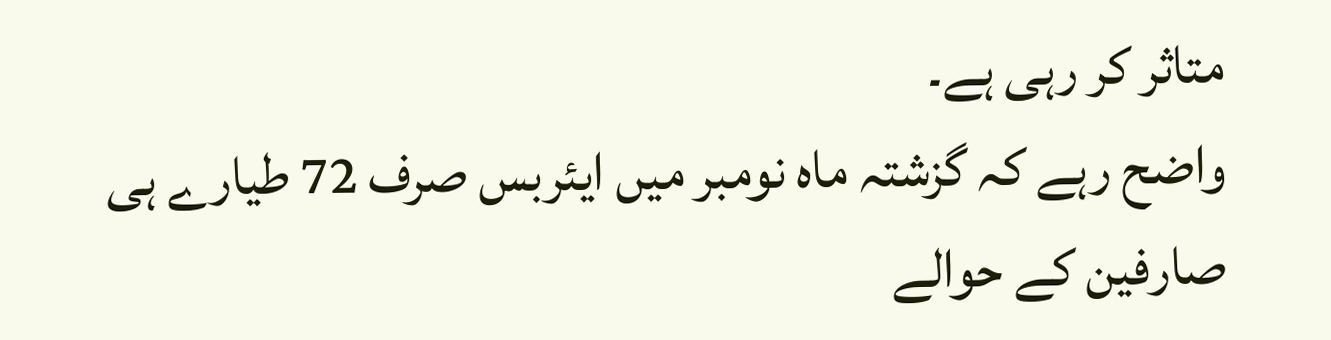متاثر کر رہی ہے۔
واضح رہے کہ گزشتہ ماہ نومبر میں ایئربس صرف 72 طیارے ہی صارفین کے حوالے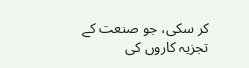کر سکی، جو صنعت کے تجزیہ کاروں کی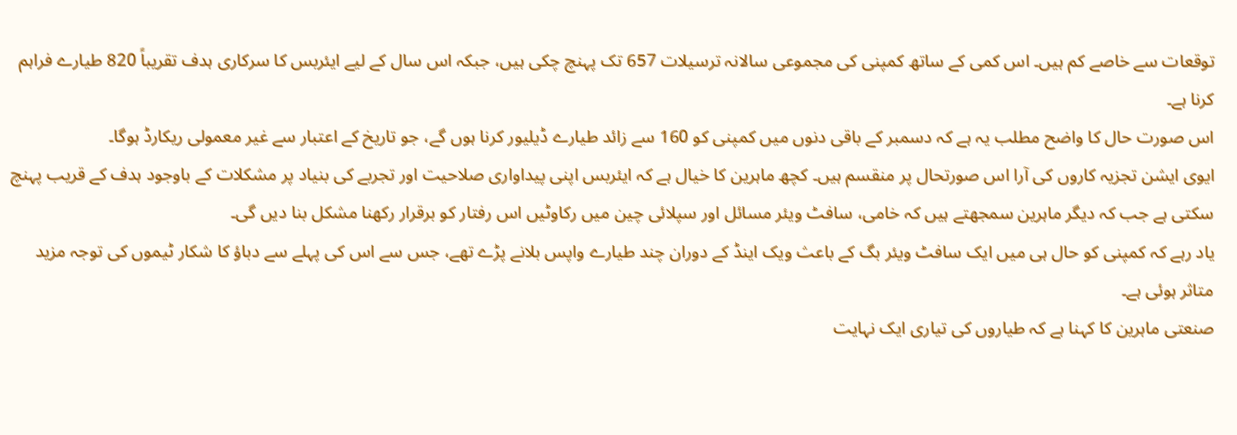توقعات سے خاصے کم ہیں۔ اس کمی کے ساتھ کمپنی کی مجموعی سالانہ ترسیلات 657 تک پہنچ چکی ہیں، جبکہ اس سال کے لیے ایئربس کا سرکاری ہدف تقریباً 820 طیارے فراہم کرنا ہے۔
اس صورت حال کا واضح مطلب یہ ہے کہ دسمبر کے باقی دنوں میں کمپنی کو 160 سے زائد طیارے ڈیلیور کرنا ہوں گے، جو تاریخ کے اعتبار سے غیر معمولی ریکارڈ ہوگا۔
ایوی ایشن تجزیہ کاروں کی آرا اس صورتحال پر منقسم ہیں۔ کچھ ماہرین کا خیال ہے کہ ایئربس اپنی پیداواری صلاحیت اور تجربے کی بنیاد پر مشکلات کے باوجود ہدف کے قریب پہنچ سکتی ہے جب کہ دیگر ماہرین سمجھتے ہیں کہ خامی، سافٹ ویئر مسائل اور سپلائی چین میں رکاوٹیں اس رفتار کو برقرار رکھنا مشکل بنا دیں گی۔
یاد رہے کہ کمپنی کو حال ہی میں ایک سافٹ ویئر بگ کے باعث ویک اینڈ کے دوران چند طیارے واپس بلانے پڑے تھے، جس سے اس کی پہلے سے دباؤ کا شکار ٹیموں کی توجہ مزید متاثر ہوئی ہے۔
صنعتی ماہرین کا کہنا ہے کہ طیاروں کی تیاری ایک نہایت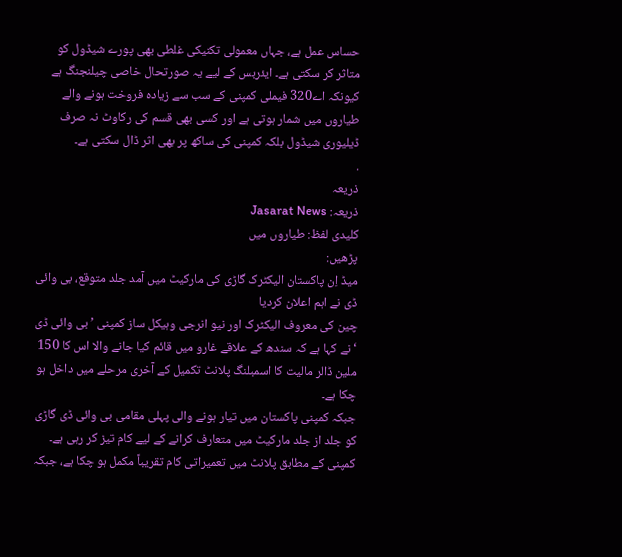حساس عمل ہے، جہاں معمولی تکنیکی غلطی بھی پورے شیڈول کو متاثر کر سکتی ہے۔ ایئربس کے لیے یہ صورتحال خاصی چیلنجنگ ہے کیونکہ اے320 فیملی کمپنی کے سب سے زیادہ فروخت ہونے والے طیاروں میں شمار ہوتی ہے اور کسی بھی قسم کی رکاوٹ نہ صرف ڈیلیوری شیڈول بلکہ کمپنی کی ساکھ پر بھی اثر ڈال سکتی ہے۔
.
ذریعہ
ذریعہ: Jasarat News
کلیدی لفظ: طیاروں میں
پڑھیں:
میڈ اِن پاکستان الیکٹرک گاڑی کی مارکیٹ میں آمد جلد متوقع، بی وائی ڈی نے اہم اعلان کردیا
چین کی معروف الیکٹرک اور نیو انرجی وہیکل ساز کمپنی ’بی وائی ڈی ‘ نے کہا ہے کہ سندھ کے علاقے غارو میں قائم کیا جانے والا اس کا 150 ملین ڈالر مالیت کا اسمبلنگ پلانٹ تکمیل کے آخری مرحلے میں داخل ہو چکا ہے۔
جبکہ کمپنی پاکستان میں تیار ہونے والی پہلی مقامی بی وائی ڈی گاڑی کو جلد از جلد مارکیٹ میں متعارف کرانے کے لیے کام تیز کر رہی ہے۔
کمپنی کے مطابق پلانٹ میں تعمیراتی کام تقریباً مکمل ہو چکا ہے، جبکہ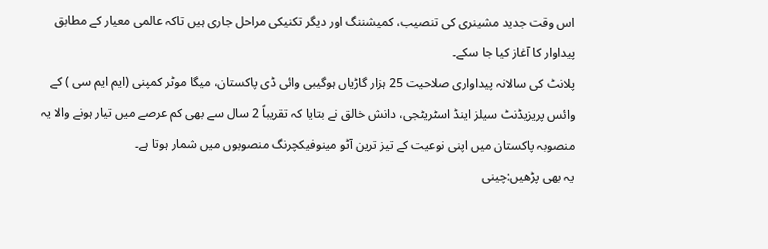اس وقت جدید مشینری کی تنصیب، کمیشننگ اور دیگر تکنیکی مراحل جاری ہیں تاکہ عالمی معیار کے مطابق پیداوار کا آغاز کیا جا سکے۔
پلانٹ کی سالانہ پیداواری صلاحیت 25 ہزار گاڑیاں ہوگیبی وائی ڈی پاکستان، میگا موٹر کمپنی (ایم ایم سی ) کے وائس پریزیڈنٹ سیلز اینڈ اسٹریٹجی، دانش خالق نے بتایا کہ تقریباً 2 سال سے بھی کم عرصے میں تیار ہونے والا یہ منصوبہ پاکستان میں اپنی نوعیت کے تیز ترین آٹو مینوفیکچرنگ منصوبوں میں شمار ہوتا ہے۔
یہ بھی پڑھیں:چینی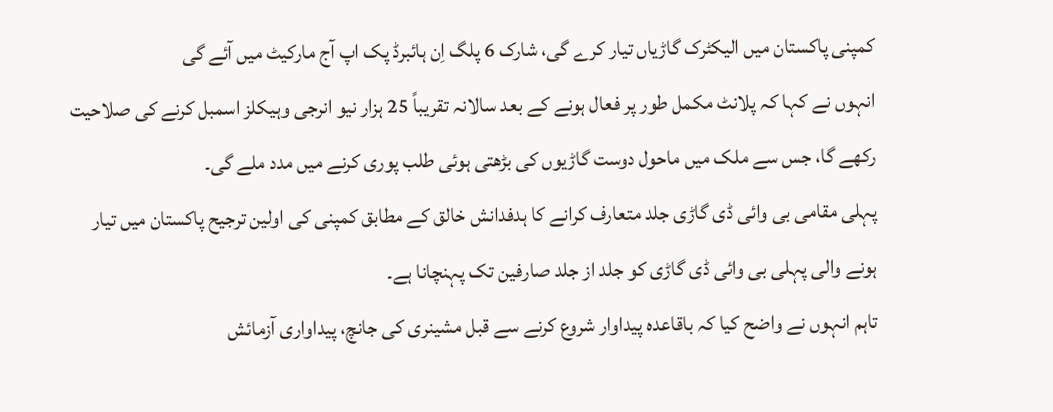کمپنی پاکستان میں الیکٹرک گاڑیاں تیار کرے گی، شارک 6 پلگ اِن ہائبرڈ پک اپ آج مارکیٹ میں آئے گی
انہوں نے کہا کہ پلانٹ مکمل طور پر فعال ہونے کے بعد سالانہ تقریباً 25 ہزار نیو انرجی وہیکلز اسمبل کرنے کی صلاحیت رکھے گا، جس سے ملک میں ماحول دوست گاڑیوں کی بڑھتی ہوئی طلب پوری کرنے میں مدد ملے گی۔
پہلی مقامی بی وائی ڈی گاڑی جلد متعارف کرانے کا ہدفدانش خالق کے مطابق کمپنی کی اولین ترجیح پاکستان میں تیار ہونے والی پہلی بی وائی ڈی گاڑی کو جلد از جلد صارفین تک پہنچانا ہے۔
تاہم انہوں نے واضح کیا کہ باقاعدہ پیداوار شروع کرنے سے قبل مشینری کی جانچ، پیداواری آزمائش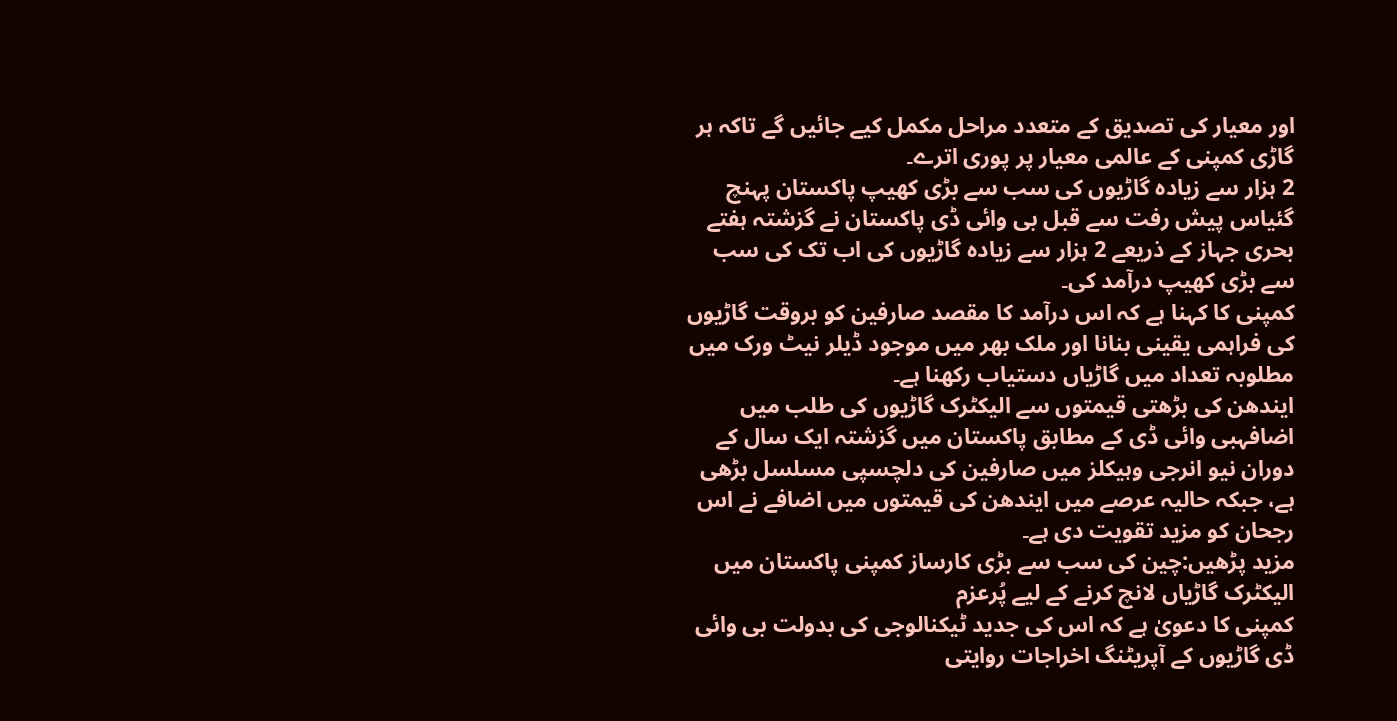اور معیار کی تصدیق کے متعدد مراحل مکمل کیے جائیں گے تاکہ ہر گاڑی کمپنی کے عالمی معیار پر پوری اترے۔
2 ہزار سے زیادہ گاڑیوں کی سب سے بڑی کھیپ پاکستان پہنچ گئیاس پیش رفت سے قبل بی وائی ڈی پاکستان نے گزشتہ ہفتے بحری جہاز کے ذریعے 2 ہزار سے زیادہ گاڑیوں کی اب تک کی سب سے بڑی کھیپ درآمد کی۔
کمپنی کا کہنا ہے کہ اس درآمد کا مقصد صارفین کو بروقت گاڑیوں کی فراہمی یقینی بنانا اور ملک بھر میں موجود ڈیلر نیٹ ورک میں مطلوبہ تعداد میں گاڑیاں دستیاب رکھنا ہے۔
ایندھن کی بڑھتی قیمتوں سے الیکٹرک گاڑیوں کی طلب میں اضافہبی وائی ڈی کے مطابق پاکستان میں گزشتہ ایک سال کے دوران نیو انرجی وہیکلز میں صارفین کی دلچسپی مسلسل بڑھی ہے، جبکہ حالیہ عرصے میں ایندھن کی قیمتوں میں اضافے نے اس رجحان کو مزید تقویت دی ہے۔
مزید پڑھیں:چین کی سب سے بڑی کارساز کمپنی پاکستان میں الیکٹرک گاڑیاں لانچ کرنے کے لیے پُرعزم
کمپنی کا دعویٰ ہے کہ اس کی جدید ٹیکنالوجی کی بدولت بی وائی ڈی گاڑیوں کے آپریٹنگ اخراجات روایتی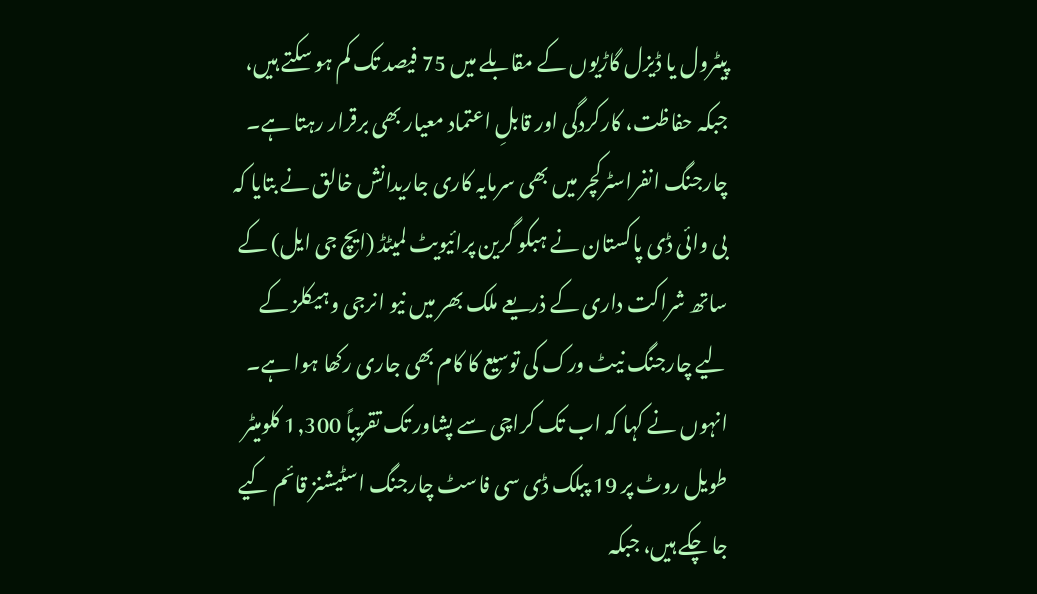پیٹرول یا ڈیزل گاڑیوں کے مقابلے میں 75 فیصد تک کم ہو سکتے ہیں، جبکہ حفاظت، کارکردگی اور قابلِ اعتماد معیار بھی برقرار رہتا ہے۔
چارجنگ انفراسٹرکچر میں بھی سرمایہ کاری جاریدانش خالق نے بتایا کہ بی وائی ڈی پاکستان نے ہبکو گرین پرائیویٹ لمیٹڈ (ایچ جی ایل) کے ساتھ شراکت داری کے ذریعے ملک بھر میں نیو انرجی وہیکلز کے لیے چارجنگ نیٹ ورک کی توسیع کا کام بھی جاری رکھا ہوا ہے۔
انہوں نے کہا کہ اب تک کراچی سے پشاور تک تقریباً 1,300 کلومیٹر طویل روٹ پر 19 پبلک ڈی سی فاسٹ چارجنگ اسٹیشنز قائم کیے جا چکے ہیں، جبکہ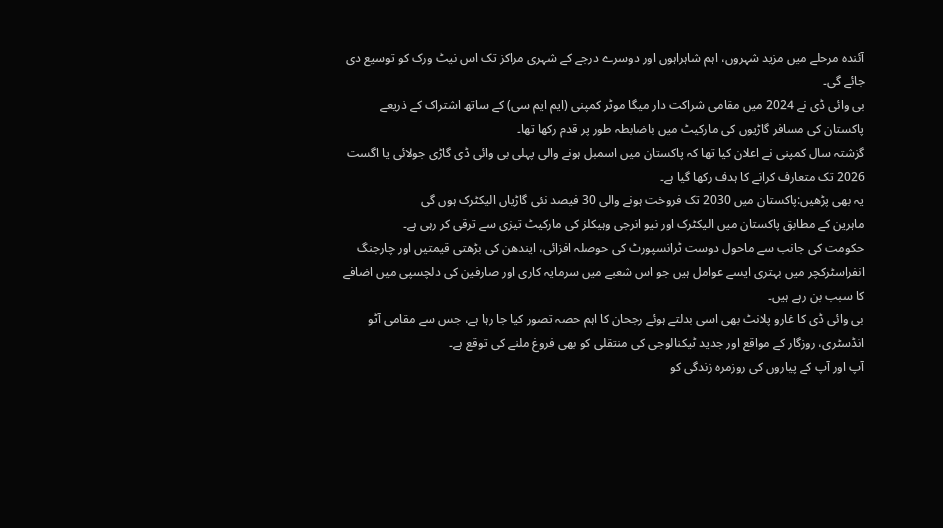آئندہ مرحلے میں مزید شہروں، اہم شاہراہوں اور دوسرے درجے کے شہری مراکز تک اس نیٹ ورک کو توسیع دی جائے گی۔
بی وائی ڈی نے 2024 میں مقامی شراکت دار میگا موٹر کمپنی (ایم ایم سی) کے ساتھ اشتراک کے ذریعے پاکستان کی مسافر گاڑیوں کی مارکیٹ میں باضابطہ طور پر قدم رکھا تھا۔
گزشتہ سال کمپنی نے اعلان کیا تھا کہ پاکستان میں اسمبل ہونے والی پہلی بی وائی ڈی گاڑی جولائی یا اگست 2026 تک متعارف کرانے کا ہدف رکھا گیا ہے۔
یہ بھی پڑھیں:پاکستان میں 2030 تک فروخت ہونے والی 30 فیصد نئی گاڑیاں الیکٹرک ہوں گی
ماہرین کے مطابق پاکستان میں الیکٹرک اور نیو انرجی وہیکلز کی مارکیٹ تیزی سے ترقی کر رہی ہے۔
حکومت کی جانب سے ماحول دوست ٹرانسپورٹ کی حوصلہ افزائی، ایندھن کی بڑھتی قیمتیں اور چارجنگ انفراسٹرکچر میں بہتری ایسے عوامل ہیں جو اس شعبے میں سرمایہ کاری اور صارفین کی دلچسپی میں اضافے کا سبب بن رہے ہیں۔
بی وائی ڈی کا غارو پلانٹ بھی اسی بدلتے ہوئے رجحان کا اہم حصہ تصور کیا جا رہا ہے، جس سے مقامی آٹو انڈسٹری، روزگار کے مواقع اور جدید ٹیکنالوجی کی منتقلی کو بھی فروغ ملنے کی توقع ہے۔
آپ اور آپ کے پیاروں کی روزمرہ زندگی کو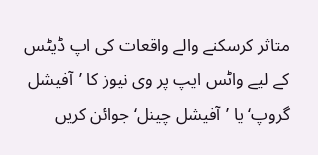متاثر کرسکنے والے واقعات کی اپ ڈیٹس کے لیے واٹس ایپ پر وی نیوز کا ’آفیشل گروپ‘ یا ’آفیشل چینل‘ جوائن کریں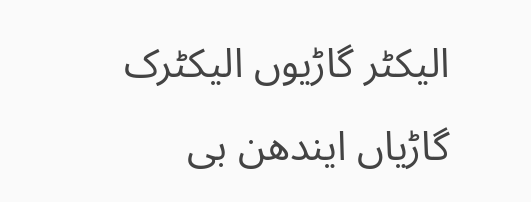الیکٹر گاڑیوں الیکٹرک گاڑیاں ایندھن بی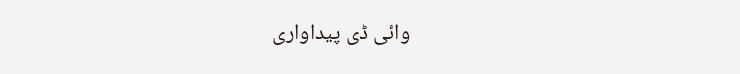وائی ڈی پیداواری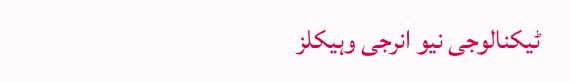ٹیکنالوجی نیو انرجی وہیکلز